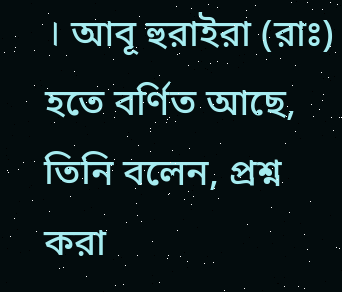। আবূ হুরাইরা (রাঃ) হতে বর্ণিত আছে, তিনি বলেন, প্রশ্ন করা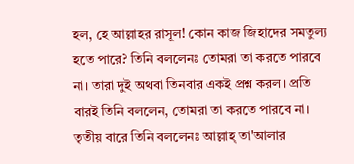হল, হে আল্লাহর রাসূল! কোন কাজ জিহাদের সমতুল্য হতে পারে? তিনি বললেনঃ তোমরা তা করতে পারবে না। তারা দুই অথবা তিনবার একই প্রশ্ন করল। প্রতি বারই তিনি বললেন, তোমরা তা করতে পারবে না। তৃতীয় বারে তিনি বললেনঃ আল্লাহ্ তা'আলার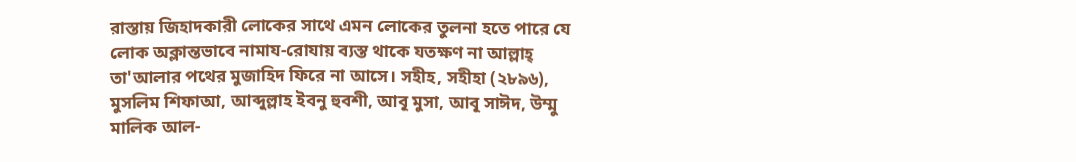রাস্তায় জিহাদকারী লোকের সাথে এমন লোকের তুলনা হতে পারে যে লোক অক্লান্তভাবে নামায-রোযায় ব্যস্ত থাকে যতক্ষণ না আল্লাহ্ তা'আলার পথের মুজাহিদ ফিরে না আসে। সহীহ, সহীহা (২৮৯৬), মুসলিম শিফাআ, আব্দুল্লাহ ইবনু হুবশী, আবূ মুসা, আবূ সাঈদ, উম্মু মালিক আল-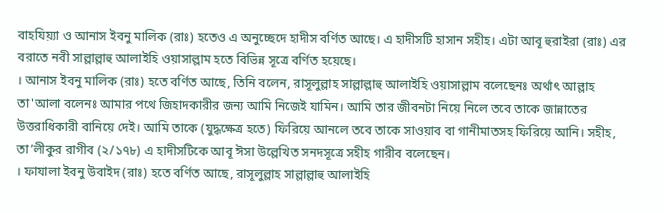বাহযিয়্যা ও আনাস ইবনু মালিক (রাঃ) হতেও এ অনুচ্ছেদে হাদীস বর্ণিত আছে। এ হাদীসটি হাসান সহীহ। এটা আবূ হুরাইরা (রাঃ) এর বরাতে নবী সাল্লাল্লাহু আলাইহি ওয়াসাল্লাম হতে বিভিন্ন সূত্রে বর্ণিত হয়েছে।
। আনাস ইবনু মালিক (রাঃ) হতে বর্ণিত আছে, তিনি বলেন, রাসূলুল্লাহ সাল্লাল্লাহু আলাইহি ওয়াসাল্লাম বলেছেনঃ অর্থাৎ আল্লাহ তা'আলা বলেনঃ আমার পথে জিহাদকারীর জন্য আমি নিজেই যামিন। আমি তার জীবনটা নিয়ে নিলে তবে তাকে জান্নাতের উত্তরাধিকারী বানিয়ে দেই। আমি তাকে (যুদ্ধক্ষেত্র হতে) ফিরিয়ে আনলে তবে তাকে সাওয়াব বা গানীমাতসহ ফিরিয়ে আনি। সহীহ, তা’লীকুর রাগীব (২/১৭৮) এ হাদীসটিকে আবূ ঈসা উল্লেখিত সনদসূত্রে সহীহ গারীব বলেছেন।
। ফাযালা ইবনু উবাইদ (রাঃ) হতে বর্ণিত আছে, রাসূলুল্লাহ সাল্লাল্লাহু আলাইহি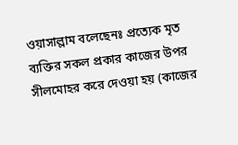ওয়াসাল্লাম বলেছেনঃ প্রত্যেক মৃত ব্যক্তির সকল প্রকার কাজের উপর সীলমোহর করে দেওয়া হয় (কাজের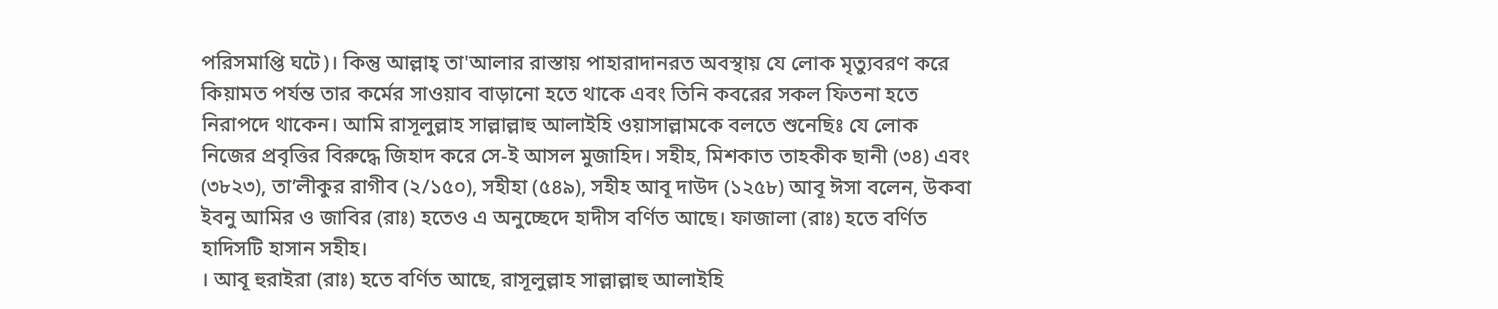পরিসমাপ্তি ঘটে)। কিন্তু আল্লাহ্ তা'আলার রাস্তায় পাহারাদানরত অবস্থায় যে লোক মৃত্যুবরণ করে কিয়ামত পর্যন্ত তার কর্মের সাওয়াব বাড়ানো হতে থাকে এবং তিনি কবরের সকল ফিতনা হতে নিরাপদে থাকেন। আমি রাসূলুল্লাহ সাল্লাল্লাহু আলাইহি ওয়াসাল্লামকে বলতে শুনেছিঃ যে লোক নিজের প্রবৃত্তির বিরুদ্ধে জিহাদ করে সে-ই আসল মুজাহিদ। সহীহ, মিশকাত তাহকীক ছানী (৩৪) এবং (৩৮২৩), তা’লীকুর রাগীব (২/১৫০), সহীহা (৫৪৯), সহীহ আবূ দাউদ (১২৫৮) আবূ ঈসা বলেন, উকবা ইবনু আমির ও জাবির (রাঃ) হতেও এ অনুচ্ছেদে হাদীস বর্ণিত আছে। ফাজালা (রাঃ) হতে বর্ণিত হাদিসটি হাসান সহীহ।
। আবূ হুরাইরা (রাঃ) হতে বর্ণিত আছে, রাসূলুল্লাহ সাল্লাল্লাহু আলাইহি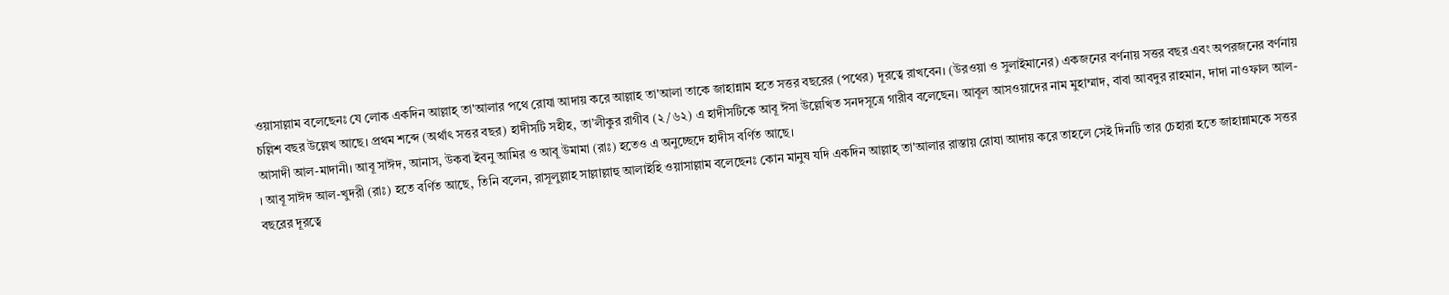ওয়াসাল্লাম বলেছেনঃ যে লোক একদিন আল্লাহ্ তা'আলার পথে রোযা আদায় করে আল্লাহ তা'আলা তাকে জাহান্নাম হতে সত্তর বছরের (পথের) দূরত্বে রাখবেন। (উরওয়া ও সুলাইমানের) একজনের বর্ণনায় সত্তর বছর এবং অপরজনের বর্ণনায় চল্লিশ বছর উল্লেখ আছে। প্রথম শব্দে (অর্থাৎ সত্তর বছর) হাদীসটি সহীহ, তা’লীকুর রাগীব (২/৬২) এ হাদীসটিকে আবূ ঈসা উল্লেখিত সনদসূত্রে গারীব বলেছেন। আবূল আসওয়াদের নাম মুহাম্মাদ, বাবা আবদুর রাহমান, দাদা নাওফাল আল-আসাদী আল-মাদানী। আবূ সাঈদ, আনাস, উকবা ইবনু আমির ও আবূ উমামা (রাঃ) হতেও এ অনুচ্ছেদে হাদীস বর্ণিত আছে।
। আবূ সাঈদ আল-খুদরী (রাঃ) হতে বর্ণিত আছে, তিনি বলেন, রাসূলুল্লাহ সাল্লাল্লাহু আলাইহি ওয়াসাল্লাম বলেছেনঃ কোন মানুষ যদি একদিন আল্লাহ্ তা'আলার রাস্তায় রোযা আদায় করে তাহলে সেই দিনটি তার চেহারা হতে জাহান্নামকে সত্তর বছরের দূরত্বে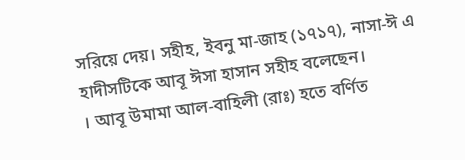সরিয়ে দেয়। সহীহ, ইবনু মা-জাহ (১৭১৭), নাসা-ঈ এ হাদীসটিকে আবূ ঈসা হাসান সহীহ বলেছেন।
। আবূ উমামা আল-বাহিলী (রাঃ) হতে বর্ণিত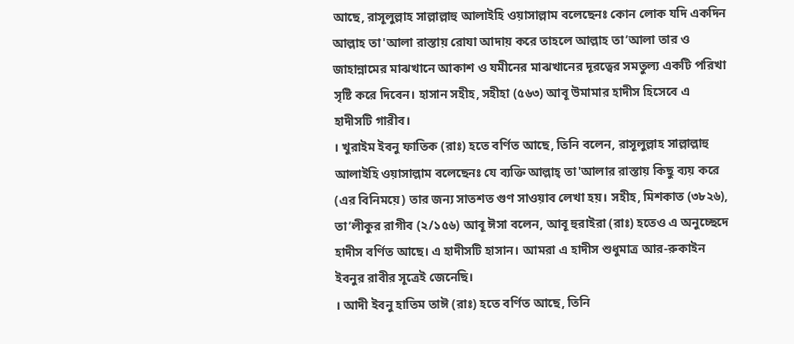আছে, রাসূলুল্লাহ সাল্লাল্লাহু আলাইহি ওয়াসাল্লাম বলেছেনঃ কোন লোক যদি একদিন আল্লাহ তা'আলা রাস্তায় রোযা আদায় করে তাহলে আল্লাহ তা’আলা তার ও জাহান্নামের মাঝখানে আকাশ ও যমীনের মাঝখানের দূরত্বের সমতুল্য একটি পরিখা সৃষ্টি করে দিবেন। হাসান সহীহ, সহীহা (৫৬৩) আবূ উমামার হাদীস হিসেবে এ হাদীসটি গারীব।
। খুরাইম ইবনু ফাতিক (রাঃ) হতে বর্ণিত আছে, তিনি বলেন, রাসূলুল্লাহ সাল্লাল্লাহু আলাইহি ওয়াসাল্লাম বলেছেনঃ যে ব্যক্তি আল্লাহ্ তা'আলার রাস্তায় কিছু ব্যয় করে (এর বিনিময়ে) তার জন্য সাতশত গুণ সাওয়াব লেখা হয়। সহীহ, মিশকাত (৩৮২৬), তা’লীকুর রাগীব (২/১৫৬) আবূ ঈসা বলেন, আবূ হুরাইরা (রাঃ) হতেও এ অনুচ্ছেদে হাদীস বর্ণিত আছে। এ হাদীসটি হাসান। আমরা এ হাদীস শুধুমাত্র আর-রুকাইন ইবনুর রাবীর সূত্রেই জেনেছি।
। আদী ইবনু হাতিম তাঈ (রাঃ) হতে বর্ণিত আছে, তিনি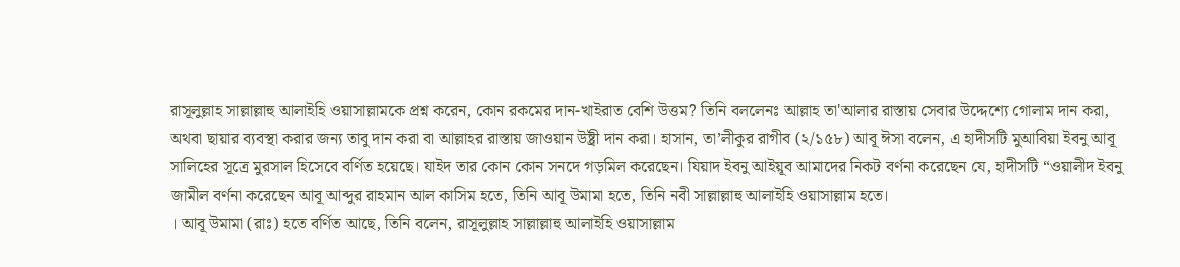রাসূলুল্লাহ সাল্লাল্লাহু আলাইহি ওয়াসাল্লামকে প্রশ্ন করেন, কোন রকমের দান-খাইরাত বেশি উত্তম? তিনি বললেনঃ আল্লাহ তা'আলার রাস্তায় সেবার উদ্দেশ্যে গোলাম দান করা, অথবা ছায়ার ব্যবস্থা করার জন্য তাবু দান করা বা আল্লাহর রাস্তায় জাওয়ান উষ্ট্রী দান করা। হাসান, তা’লীকুর রাগীব (২/১৫৮) আবূ ঈসা বলেন, এ হাদীসটি মুআবিয়া ইবনু আবূ সালিহের সূত্রে মুরসাল হিসেবে বর্ণিত হয়েছে। যাইদ তার কোন কোন সনদে গড়মিল করেছেন। যিয়াদ ইবনু আইয়ূব আমাদের নিকট বর্ণনা করেছেন যে, হাদীসটি “ওয়ালীদ ইবনু জামীল বর্ণনা করেছেন আবূ আব্দুর রাহমান আল কাসিম হতে, তিনি আবূ উমামা হতে, তিনি নবী সাল্লাল্লাহু আলাইহি ওয়াসাল্লাম হতে।
। আবূ উমামা (রাঃ) হতে বর্ণিত আছে, তিনি বলেন, রাসূলুল্লাহ সাল্লাল্লাহু আলাইহি ওয়াসাল্লাম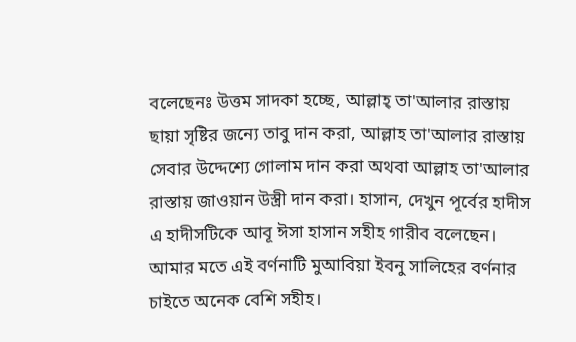বলেছেনঃ উত্তম সাদকা হচ্ছে, আল্লাহ্ তা'আলার রাস্তায় ছায়া সৃষ্টির জন্যে তাবু দান করা, আল্লাহ তা'আলার রাস্তায় সেবার উদ্দেশ্যে গোলাম দান করা অথবা আল্লাহ তা'আলার রাস্তায় জাওয়ান উস্ত্রী দান করা। হাসান, দেখুন পূর্বের হাদীস এ হাদীসটিকে আবূ ঈসা হাসান সহীহ গারীব বলেছেন। আমার মতে এই বর্ণনাটি মুআবিয়া ইবনু সালিহের বর্ণনার চাইতে অনেক বেশি সহীহ।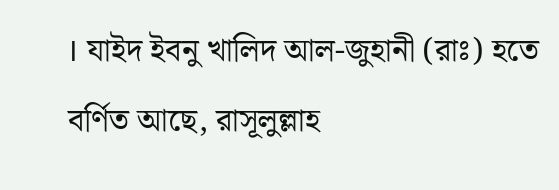। যাইদ ইবনু খালিদ আল-জুহানী (রাঃ) হতে বর্ণিত আছে, রাসূলুল্লাহ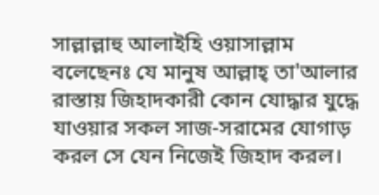সাল্লাল্লাহু আলাইহি ওয়াসাল্লাম বলেছেনঃ যে মানুষ আল্লাহ্ তা'আলার রাস্তায় জিহাদকারী কোন যোদ্ধার যুদ্ধে যাওয়ার সকল সাজ-সরামের যোগাড় করল সে যেন নিজেই জিহাদ করল।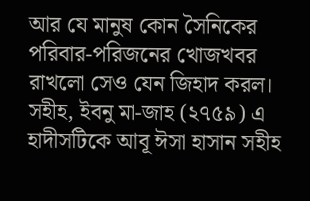আর যে মানুষ কোন সৈনিকের পরিবার-পরিজনের খোজখবর রাখলো সেও যেন জিহাদ করল। সহীহ, ইবনু মা-জাহ (২৭৫৯) এ হাদীসটিকে আবূ ঈসা হাসান সহীহ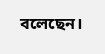বলেছেন।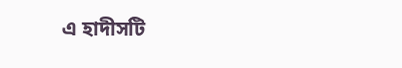এ হাদীসটি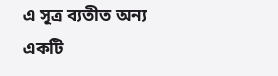এ সূত্র ব্যতীত অন্য একটি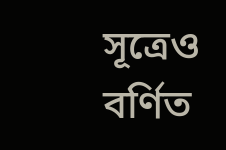সূত্রেও বর্ণিত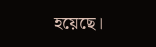হয়েছে।